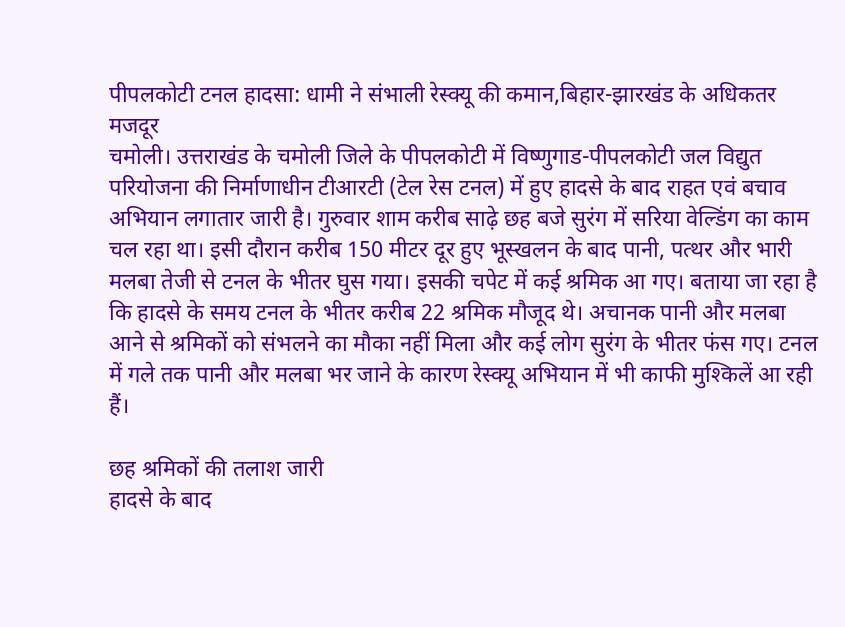पीपलकोटी टनल हादसा: धामी ने संभाली रेस्क्यू की कमान,बिहार-झारखंड के अधिकतर मजदूर
चमोली। उत्तराखंड के चमोली जिले के पीपलकोटी में विष्णुगाड-पीपलकोटी जल विद्युत परियोजना की निर्माणाधीन टीआरटी (टेल रेस टनल) में हुए हादसे के बाद राहत एवं बचाव अभियान लगातार जारी है। गुरुवार शाम करीब साढ़े छह बजे सुरंग में सरिया वेल्डिंग का काम चल रहा था। इसी दौरान करीब 150 मीटर दूर हुए भूस्खलन के बाद पानी, पत्थर और भारी मलबा तेजी से टनल के भीतर घुस गया। इसकी चपेट में कई श्रमिक आ गए। बताया जा रहा है कि हादसे के समय टनल के भीतर करीब 22 श्रमिक मौजूद थे। अचानक पानी और मलबा आने से श्रमिकों को संभलने का मौका नहीं मिला और कई लोग सुरंग के भीतर फंस गए। टनल में गले तक पानी और मलबा भर जाने के कारण रेस्क्यू अभियान में भी काफी मुश्किलें आ रही हैं।

छह श्रमिकों की तलाश जारी
हादसे के बाद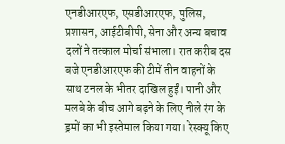एनडीआरएफ, एसडीआरएफ, पुलिस, प्रशासन, आईटीबीपी, सेना और अन्य बचाव दलों ने तत्काल मोर्चा संभाला। रात करीब दस बजे एनडीआरएफ की टीमें तीन वाहनों के साथ टनल के भीतर दाखिल हुईं। पानी और मलबे के बीच आगे बढ़ने के लिए नीले रंग के ड्रमों का भी इस्तेमाल किया गया। रेस्क्यू किए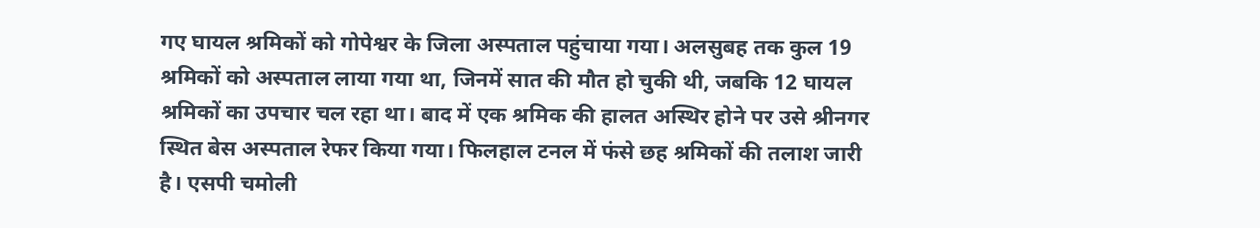गए घायल श्रमिकों को गोपेश्वर के जिला अस्पताल पहुंचाया गया। अलसुबह तक कुल 19 श्रमिकों को अस्पताल लाया गया था, जिनमें सात की मौत हो चुकी थी, जबकि 12 घायल श्रमिकों का उपचार चल रहा था। बाद में एक श्रमिक की हालत अस्थिर होने पर उसे श्रीनगर स्थित बेस अस्पताल रेफर किया गया। फिलहाल टनल में फंसे छह श्रमिकों की तलाश जारी है। एसपी चमोली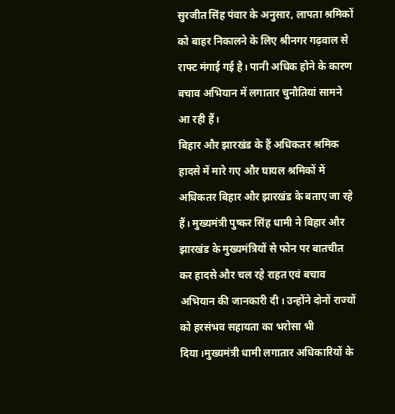सुरजीत सिंह पंवार के अनुसार, लापता श्रमिकों को बाहर निकालने के लिए श्रीनगर गढ़वाल से राफ्ट मंगाई गई है। पानी अधिक होने के कारण बचाव अभियान में लगातार चुनौतियां सामने आ रही हैं।
बिहार और झारखंड के हैं अधिकतर श्रमिक
हादसे में मारे गए और घायल श्रमिकों में अधिकतर बिहार और झारखंड के बताए जा रहे हैं। मुख्यमंत्री पुष्कर सिंह धामी ने बिहार और झारखंड के मुख्यमंत्रियों से फोन पर बातचीत कर हादसे और चल रहे राहत एवं बचाव अभियान की जानकारी दी। उन्होंने दोनों राज्यों को हरसंभव सहायता का भरोसा भी दिया।मुख्यमंत्री धामी लगातार अधिकारियों के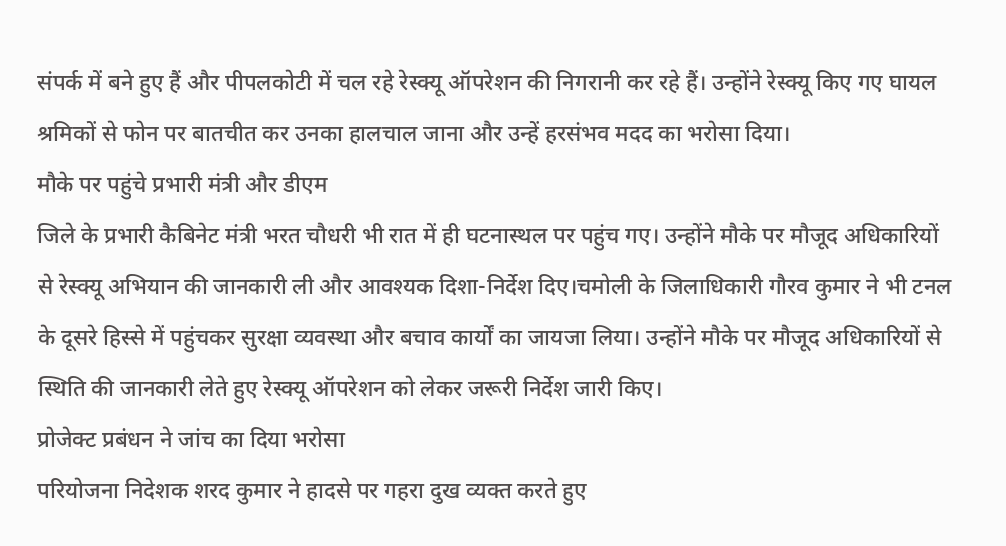संपर्क में बने हुए हैं और पीपलकोटी में चल रहे रेस्क्यू ऑपरेशन की निगरानी कर रहे हैं। उन्होंने रेस्क्यू किए गए घायल श्रमिकों से फोन पर बातचीत कर उनका हालचाल जाना और उन्हें हरसंभव मदद का भरोसा दिया।
मौके पर पहुंचे प्रभारी मंत्री और डीएम
जिले के प्रभारी कैबिनेट मंत्री भरत चौधरी भी रात में ही घटनास्थल पर पहुंच गए। उन्होंने मौके पर मौजूद अधिकारियों से रेस्क्यू अभियान की जानकारी ली और आवश्यक दिशा-निर्देश दिए।चमोली के जिलाधिकारी गौरव कुमार ने भी टनल के दूसरे हिस्से में पहुंचकर सुरक्षा व्यवस्था और बचाव कार्यों का जायजा लिया। उन्होंने मौके पर मौजूद अधिकारियों से स्थिति की जानकारी लेते हुए रेस्क्यू ऑपरेशन को लेकर जरूरी निर्देश जारी किए।
प्रोजेक्ट प्रबंधन ने जांच का दिया भरोसा
परियोजना निदेशक शरद कुमार ने हादसे पर गहरा दुख व्यक्त करते हुए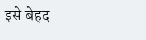इसे बेहद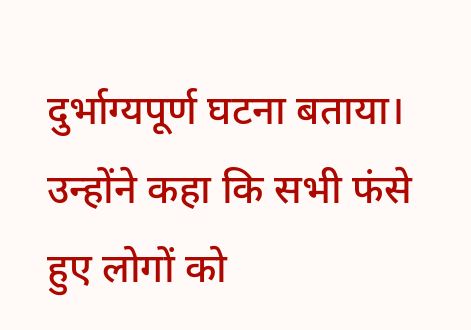दुर्भाग्यपूर्ण घटना बताया। उन्होंने कहा कि सभी फंसे हुए लोगों को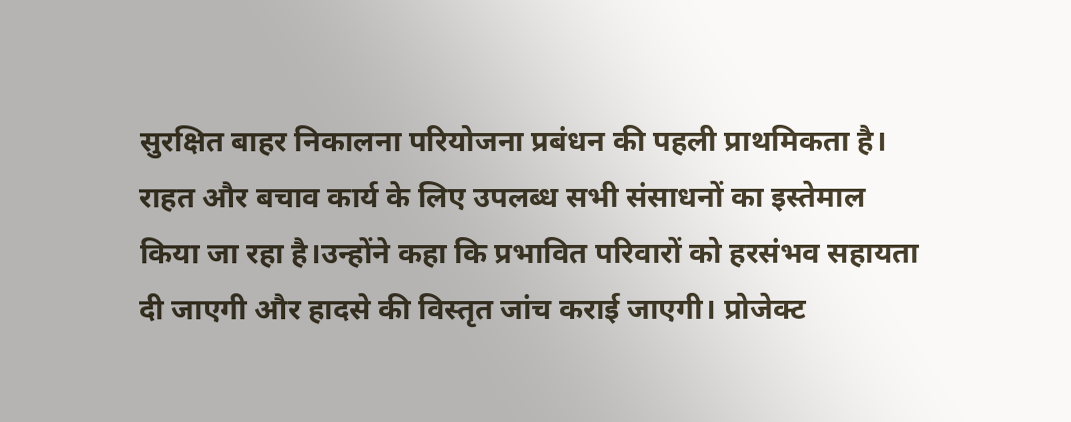सुरक्षित बाहर निकालना परियोजना प्रबंधन की पहली प्राथमिकता है। राहत और बचाव कार्य के लिए उपलब्ध सभी संसाधनों का इस्तेमाल किया जा रहा है।उन्होंने कहा कि प्रभावित परिवारों को हरसंभव सहायता दी जाएगी और हादसे की विस्तृत जांच कराई जाएगी। प्रोजेक्ट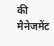की मैनेजमेंट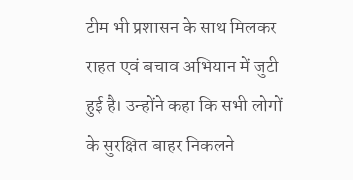टीम भी प्रशासन के साथ मिलकर राहत एवं बचाव अभियान में जुटी हुई है। उन्होंने कहा कि सभी लोगों के सुरक्षित बाहर निकलने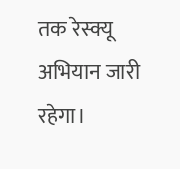तक रेस्क्यू अभियान जारी रहेगा।